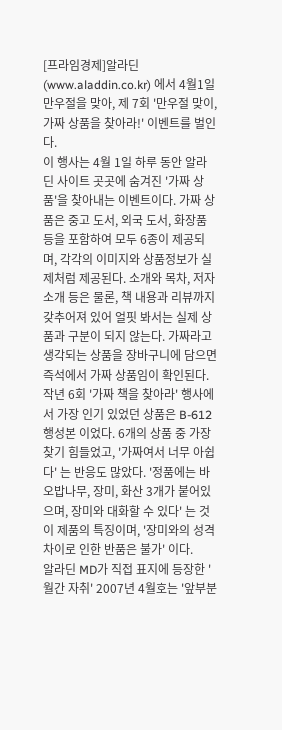[프라임경제]알라딘 (www.aladdin.co.kr) 에서 4월1일 만우절을 맞아, 제 7회 '만우절 맞이, 가짜 상품을 찾아라!' 이벤트를 벌인다.
이 행사는 4월 1일 하루 동안 알라딘 사이트 곳곳에 숨겨진 '가짜 상품'을 찾아내는 이벤트이다. 가짜 상품은 중고 도서, 외국 도서, 화장품 등을 포함하여 모두 6종이 제공되며, 각각의 이미지와 상품정보가 실제처럼 제공된다. 소개와 목차, 저자소개 등은 물론, 책 내용과 리뷰까지 갖추어져 있어 얼핏 봐서는 실제 상품과 구분이 되지 않는다. 가짜라고 생각되는 상품을 장바구니에 담으면 즉석에서 가짜 상품임이 확인된다.
작년 6회 '가짜 책을 찾아라' 행사에서 가장 인기 있었던 상품은 B-612 행성본 이었다. 6개의 상품 중 가장 찾기 힘들었고, '가짜여서 너무 아쉽다' 는 반응도 많았다. '정품에는 바오밥나무, 장미, 화산 3개가 붙어있으며, 장미와 대화할 수 있다' 는 것이 제품의 특징이며, '장미와의 성격차이로 인한 반품은 불가' 이다.
알라딘 MD가 직접 표지에 등장한 '월간 자취' 2007년 4월호는 '앞부분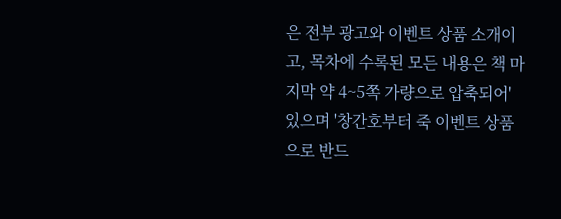은 전부 광고와 이벤트 상품 소개이고, 목차에 수록된 모든 내용은 책 마지막 약 4~5쪽 가량으로 압축되어' 있으며 '창간호부터 죽 이벤트 상품으로 반드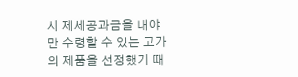시 제세공과금을 내야만 수령할 수 있는 고가의 제품을 선정했기 때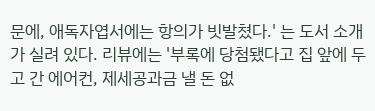문에, 애독자엽서에는 항의가 빗발쳤다.' 는 도서 소개가 실려 있다. 리뷰에는 '부록에 당첨됐다고 집 앞에 두고 간 에어컨, 제세공과금 낼 돈 없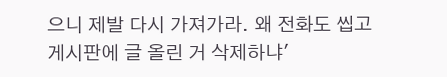으니 제발 다시 가져가라. 왜 전화도 씹고 게시판에 글 올린 거 삭제하냐'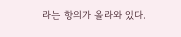라는 항의가 올라와 있다.